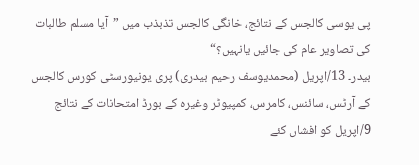پی یوسی کالجس کے نتائج، خانگی کالجس تذبذب میں ”آیا مسلم طالبات کی تصاویر عام کی جائیں یانہیں؟“
بیدر۔ 13/اپریل (محمدیوسف رحیم بیدری) پری یونیورسٹی کورس کالجس کے آرٹس، سائنس، کامرس، کمپیوٹر وغیرہ کے بورڈ امتحانات کے نتائج 9/اپریل کو افشاں کئے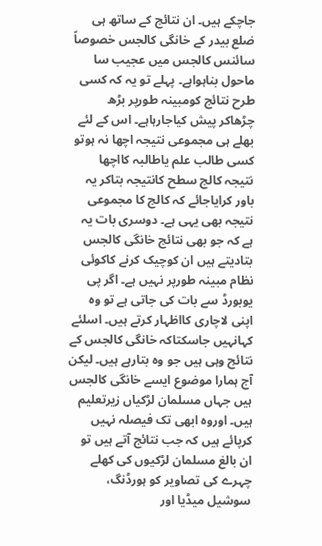جاچکے ہیں۔ ان نتائج کے ساتھ ہی ضلع بیدر کے خانگی کالجس خصوصاً سائنس کالجس میں عجیب سا ماحول بناہواہے۔ پہلے تو یہ کہ کسی طرح نتائج کومبینہ طورپر بڑھ چڑھاکر پیش کیاجارہاہے۔ اس کے لئے بھلے ہی مجموعی نتیجہ اچھا نہ ہوتو کسی طالب علم یاطالبہ کااچھا نتیجہ کالج سطح کانتیجہ بتاکر یہ باور کرایاجائے کہ کالج کا مجموعی نتیجہ بھی یہی ہے۔ دوسری بات یہ ہے کہ جو بھی نتائج خانگی کالجس بتادیتے ہیں ان کوچیک کرنے کاکوئی نظام مبینہ طورپر نہیں ہے۔ اگر پی یوبورڈ سے بات کی جاتی ہے تو وہ اپنی لاچاری کااظہار کرتے ہیں۔ اسلئے کہانہیں جاسکتاکہ خانگی کالجس کے نتائج وہی ہیں جو وہ بتارہے ہیں۔ لیکن آج ہمارا موضوع ایسے خانگی کالجس ہیں جہاں مسلمان لڑکیاں زیرتعلیم ہیں۔ اوروہ ابھی تک فیصلہ نہیں کرپائے ہیں کہ جب نتائج آتے ہیں تو ان بالغ مسلمان لڑکیوں کی کھلے چہرے کی تصاویر کو ہورڈنگ، سوشیل میڈیا اور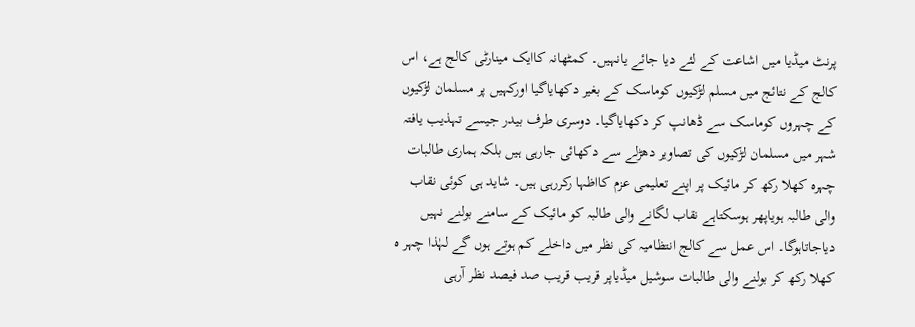پرنٹ میڈیا میں اشاعت کے لئے دیا جائے یانہیں۔ کمٹھانہ کاایک مینارٹی کالج ہے، اس کالج کے نتائج میں مسلم لڑکیوں کوماسک کے بغیر دکھایاگیا اورکہیں پر مسلمان لڑکیوں کے چہروں کوماسک سے ڈھانپ کر دکھایاگیا۔ دوسری طرف بیدر جیسے تہذیب یافتہ شہر میں مسلمان لڑکیوں کی تصاویر دھڑلے سے دکھائی جارہی ہیں بلکہ ہماری طالبات چہرہ کھلا رکھ کر مائیک پر اپنے تعلیمی عزم کااظہا رکررہی ہیں۔ شاید ہی کوئی نقاب والی طالبہ ہویاپھر ہوسکتاہے نقاب لگانے والی طالبہ کو مائیک کے سامنے بولنے نہیں دیاجاتاہوگا۔ اس عمل سے کالج انتظامیہ کی نظر میں داخلے کم ہوتے ہوں گے لہٰذا چہر ہ کھلا رکھ کر بولنے والی طالبات سوشیل میڈیاپر قریب قریب صد فیصد نظر آرہی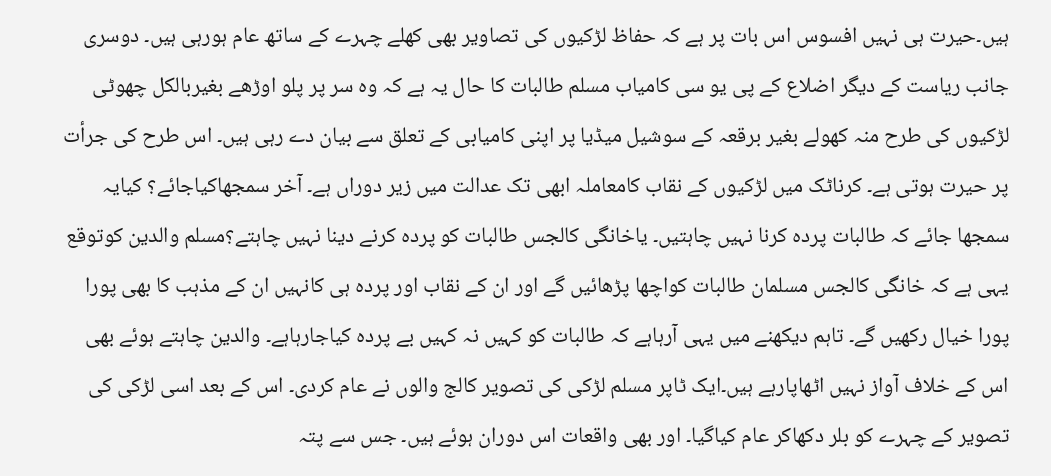ہیں۔حیرت ہی نہیں افسوس اس بات پر ہے کہ حفاظ لڑکیوں کی تصاویر بھی کھلے چہرے کے ساتھ عام ہورہی ہیں۔ دوسری جانب ریاست کے دیگر اضلاع کے پی یو سی کامیاب مسلم طالبات کا حال یہ ہے کہ وہ سر پر پلو اوڑھے بغیربالکل چھوٹی لڑکیوں کی طرح منہ کھولے بغیر برقعہ کے سوشیل میڈیا پر اپنی کامیابی کے تعلق سے بیان دے رہی ہیں۔ اس طرح کی جرأت پر حیرت ہوتی ہے۔ کرناٹک میں لڑکیوں کے نقاب کامعاملہ ابھی تک عدالت میں زیر دوراں ہے۔ آخر سمجھاکیاجائے؟ کیایہ سمجھا جائے کہ طالبات پردہ کرنا نہیں چاہتیں۔ یاخانگی کالجس طالبات کو پردہ کرنے دینا نہیں چاہتے؟مسلم والدین کوتوقع یہی ہے کہ خانگی کالجس مسلمان طالبات کواچھا پڑھائیں گے اور ان کے نقاب اور پردہ ہی کانہیں ان کے مذہب کا بھی پورا پورا خیال رکھیں گے۔ تاہم دیکھنے میں یہی آرہاہے کہ طالبات کو کہیں نہ کہیں بے پردہ کیاجارہاہے۔ والدین چاہتے ہوئے بھی اس کے خلاف آواز نہیں اٹھاپارہے ہیں۔ایک ٹاپر مسلم لڑکی کی تصویر کالج والوں نے عام کردی۔ اس کے بعد اسی لڑکی کی تصویر کے چہرے کو بلر دکھاکر عام کیاگیا۔ اور بھی واقعات اس دوران ہوئے ہیں۔ جس سے پتہ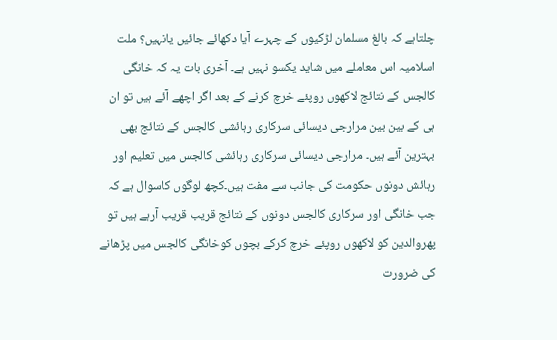چلتاہے کہ بالغ مسلمان لڑکیوں کے چہرے آیا دکھائے جائیں یانہیں؟ ملت اسلامیہ اس معاملے میں شاید یکسو نہیں ہے۔ آخری بات یہ کہ خانگی کالجس کے نتائج لاکھوں روپئے خرچ کرنے کے بعد اگر اچھے آئے ہیں تو ان ہی کے بین بین مرارجی دیسائی سرکاری رہائشی کالجس کے نتائج بھی بہترین آئے ہیں۔ مرارجی دیسائی سرکاری رہائشی کالجس میں تعلیم اور رہائش دونوں حکومت کی جانب سے مفت ہیں۔کچھ لوگوں کاسوال ہے کہ جب خانگی اور سرکاری کالجس دونوں کے نتائج قریب قریب آرہے ہیں تو پھروالدین کو لاکھوں روپئے خرچ کرکے بچوں کوخانگی کالجس میں پڑھانے کی ضرورت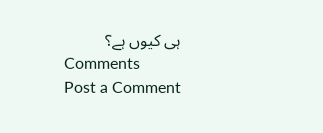ہی کیوں ہے؟
Comments
Post a Comment